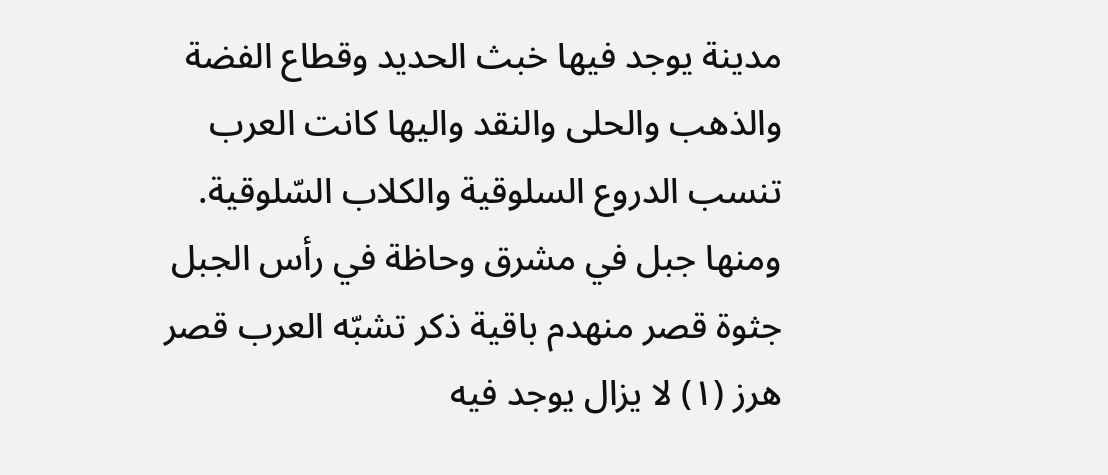مدينة يوجد فيها خبث الحديد وقطاع الفضة والذهب والحلى والنقد واليها كانت العرب تنسب الدروع السلوقية والكلاب السّلوقية. ومنها جبل في مشرق وحاظة في رأس الجبل جثوة قصر منهدم باقية ذكر تشبّه العرب قصر هرز (١) لا يزال يوجد فيه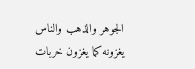الجوهر والذهب والناس يغزونه كما يغزون خربات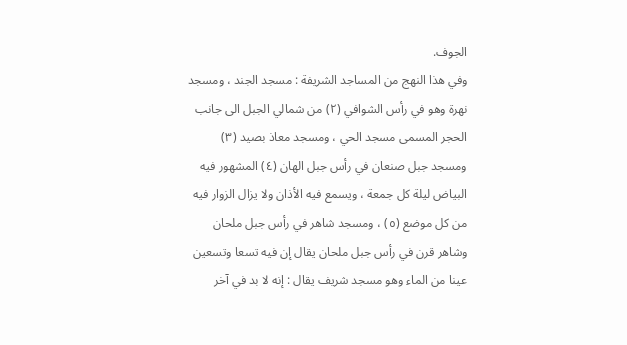الجوف.
وفي هذا النهج من المساجد الشريفة : مسجد الجند ، ومسجد نهرة وهو في رأس الشوافي (٢) من شمالي الجبل الى جانب الحجر المسمى مسجد الحي ، ومسجد معاذ بصيد (٣) ومسجد جبل صنعان في رأس جبل الهان (٤) المشهور فيه البياض ليلة كل جمعة ، ويسمع فيه الأذان ولا يزال الزوار فيه من كل موضع (٥) ، ومسجد شاهر في رأس جبل ملحان وشاهر قرن في رأس جبل ملحان يقال إن فيه تسعا وتسعين عينا من الماء وهو مسجد شريف يقال : إنه لا بد في آخر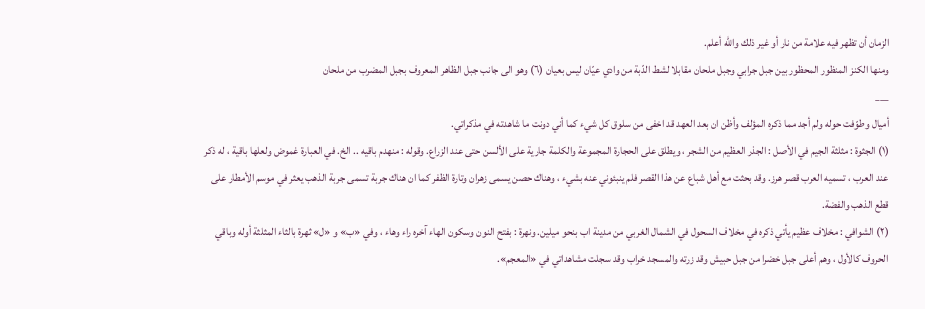الزمان أن تظهر فيه علامة من نار أو غير ذلك والله أعلم.
ومنها الكنز المنظور المحظور بين جبل جرابي وجبل ملحان مقابلا لشط الدّبة من وادي عيّان ليس بعيان (٦) وهو الى جانب جبل الظاهر المعروف بجبل المضرب من ملحان
___
أميال وطوّفت حوله ولم أجد مما ذكره المؤلف وأظن ان بعد العهد قد اخفى من سلوق كل شيء كما أني دونت ما شاهدته في مذكراتي.
(١) الجثوة : مثلثة الجيم في الأصل : الجذر العظيم من الشجر ، ويطلق على الحجارة المجموعة والكلمة جارية على الألسن حتى عند الزراع. وقوله : منهدم باقيه .. الخ. في العبارة غموض ولعلها باقية ، له ذكر عند العرب ، تسميه العرب قصر هرز. وقد بحثت مع أهل شباع عن هذا القصر فلم ينبئوني عنه بشيء ، وهناك حصن يسمى زهران وتارة الظفر كما ان هناك جربة تسمى جربة الذهب يعثر في موسم الأمطار على قطع الذهب والفضة.
(٢) الشوافي : مخلاف عظيم يأتي ذكره في مخلاف السحول في الشمال الغربي من مدينة اب بنحو ميلين. ونهرة : بفتح النون وسكون الهاء آخره راء وهاء ، وفي «ب» و «ل» ثهرة بالثاء المثلثة أوله وباقي الحروف كالأول ، وهم أعلى جبل خضرا من جبل حبيش وقد زرته والمسجد خراب وقد سجلت مشاهداتي في «المعجم».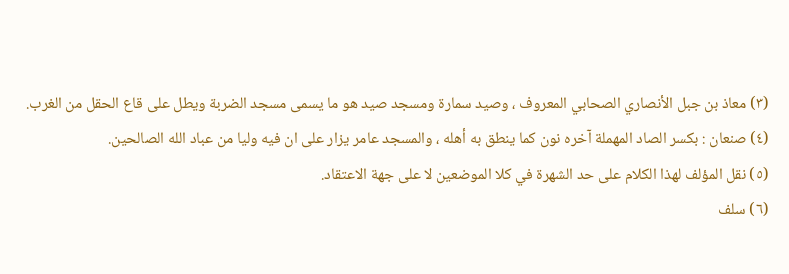(٣) معاذ بن جبل الأنصاري الصحابي المعروف ، وصيد سمارة ومسجد صيد هو ما يسمى مسجد الضربة ويطل على قاع الحقل من الغرب.
(٤) صنعان : بكسر الصاد المهملة آخره نون كما ينطق به أهله ، والمسجد عامر يزار على ان فيه وليا من عباد الله الصالحين.
(٥) نقل المؤلف لهذا الكلام على حد الشهرة في كلا الموضعين لا على جهة الاعتقاد.
(٦) سلف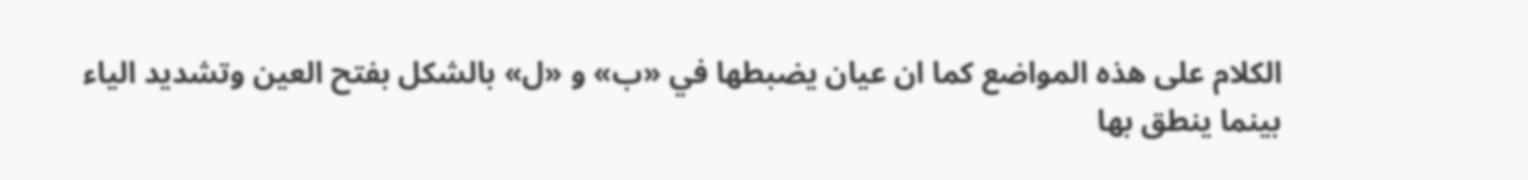الكلام على هذه المواضع كما ان عيان يضبطها في «ب» و «ل» بالشكل بفتح العين وتشديد الياء بينما ينطق بها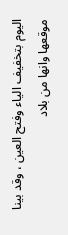اليوم بتخفيف الياء وفتح العين ، وقد بينا موقعها وانها من بلاد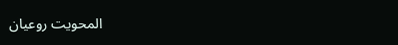المحويت روعيان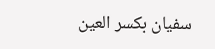سفيان بكسر العين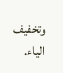وتخفيف الياء.